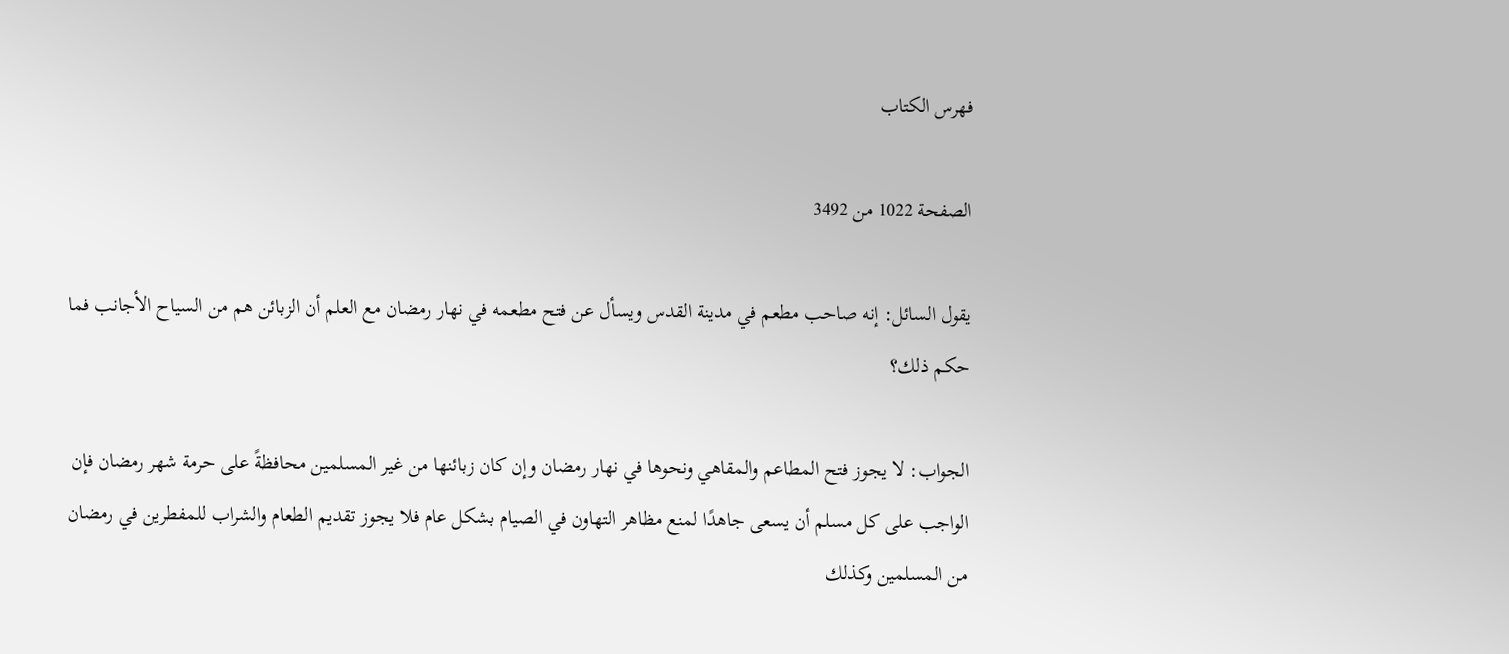فهرس الكتاب

الصفحة 1022 من 3492

يقول السائل: إنه صاحب مطعم في مدينة القدس ويسأل عن فتح مطعمه في نهار رمضان مع العلم أن الزبائن هم من السياح الأجانب فما حكم ذلك؟

الجواب: لا يجوز فتح المطاعم والمقاهي ونحوها في نهار رمضان وإن كان زبائنها من غير المسلمين محافظةً على حرمة شهر رمضان فإن الواجب على كل مسلم أن يسعى جاهدًا لمنع مظاهر التهاون في الصيام بشكل عام فلا يجوز تقديم الطعام والشراب للمفطرين في رمضان من المسلمين وكذلك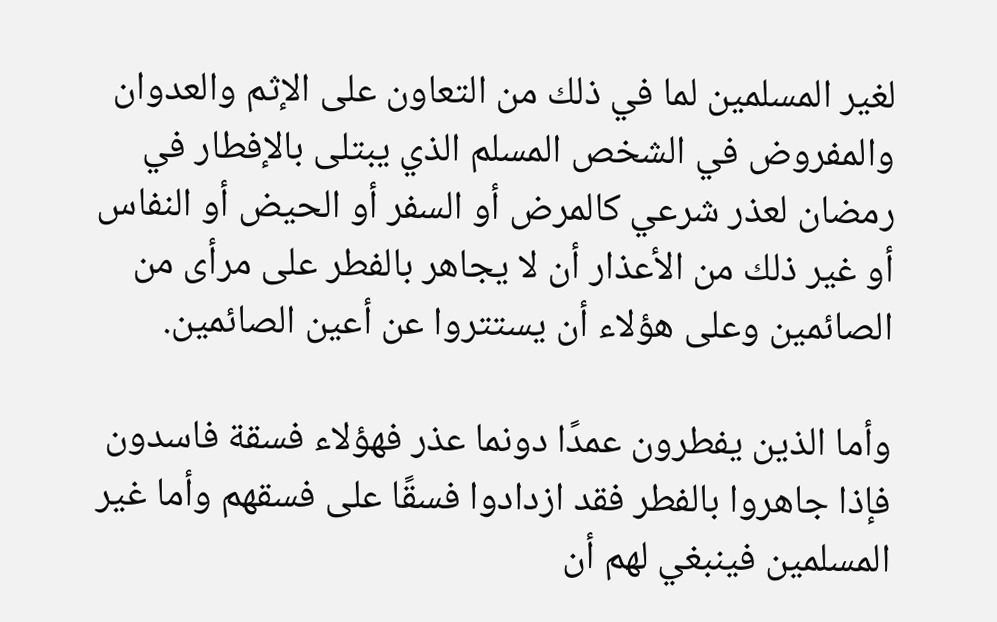لغير المسلمين لما في ذلك من التعاون على الإثم والعدوان والمفروض في الشخص المسلم الذي يبتلى بالإفطار في رمضان لعذر شرعي كالمرض أو السفر أو الحيض أو النفاس أو غير ذلك من الأعذار أن لا يجاهر بالفطر على مرأى من الصائمين وعلى هؤلاء أن يستتروا عن أعين الصائمين.

وأما الذين يفطرون عمدًا دونما عذر فهؤلاء فسقة فاسدون فإذا جاهروا بالفطر فقد ازدادوا فسقًا على فسقهم وأما غير المسلمين فينبغي لهم أن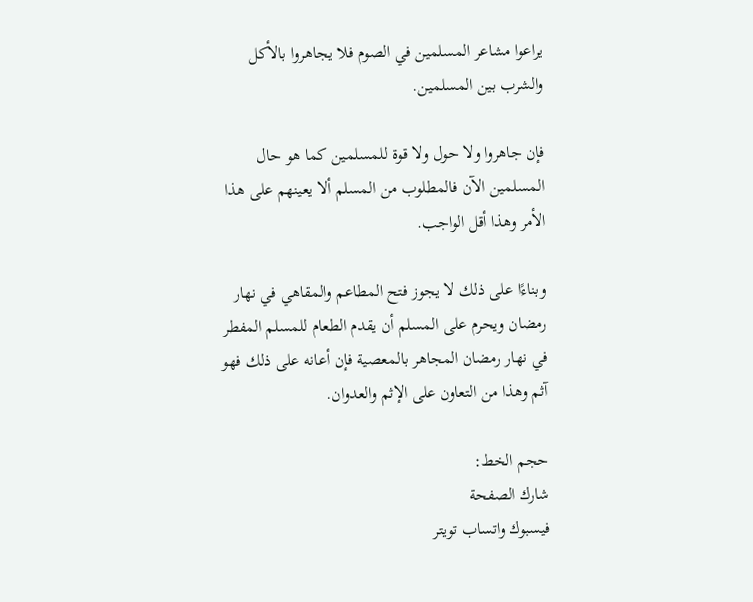يراعوا مشاعر المسلمين في الصوم فلا يجاهروا بالأكل والشرب بين المسلمين.

فإن جاهروا ولا حول ولا قوة للمسلمين كما هو حال المسلمين الآن فالمطلوب من المسلم ألا يعينهم على هذا الأمر وهذا أقل الواجب.

وبناءًا على ذلك لا يجوز فتح المطاعم والمقاهي في نهار رمضان ويحرم على المسلم أن يقدم الطعام للمسلم المفطر في نهار رمضان المجاهر بالمعصية فإن أعانه على ذلك فهو آثم وهذا من التعاون على الإثم والعدوان.

حجم الخط:
شارك الصفحة
فيسبوك واتساب تويتر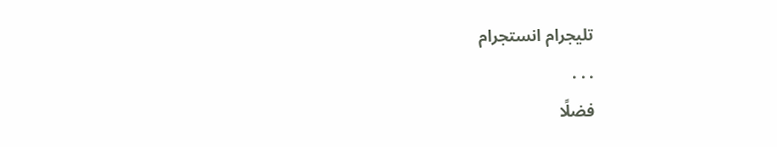تليجرام انستجرام
. . .
فضلًا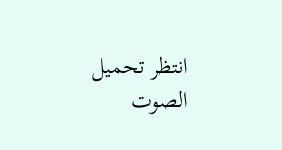انتظر تحميل الصوت